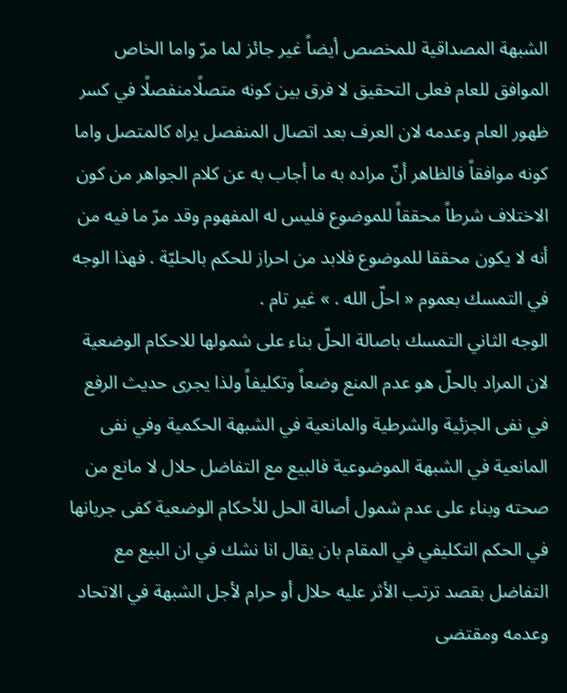الشبهة المصداقية للمخصص أيضاً غير جائز لما مرّ واما الخاص الموافق للعام فعلى التحقيق لا فرق بين كونه متصلًامنفصلًا في كسر ظهور العام وعدمه لان العرف بعد اتصال المنفصل يراه كالمتصل واما كونه موافقاً فالظاهر أنّ مراده به ما أجاب به عن كلام الجواهر من كون الاختلاف شرطاً محققاً للموضوع فليس له المفهوم وقد مرّ ما فيه من أنه لا يكون محققا للموضوع فلابد من احراز للحكم بالحليّة . فهذا الوجه في التمسك بعموم « احلّ الله . » غير تام .
الوجه الثاني التمسك باصالة الحلّ بناء على شمولها للاحكام الوضعية لان المراد بالحلّ هو عدم المنع وضعاً وتكليفاً ولذا يجرى حديث الرفع في نفى الجزئية والشرطية والمانعية في الشبهة الحكمية وفي نفى المانعية في الشبهة الموضوعية فالبيع مع التفاضل حلال لا مانع من صحته وبناء على عدم شمول أصالة الحل للأحكام الوضعية كفى جريانها في الحكم التكليفي في المقام بان يقال انا نشك في ان البيع مع التفاضل بقصد ترتب الأثر عليه حلال أو حرام لأجل الشبهة في الاتحاد وعدمه ومقتضى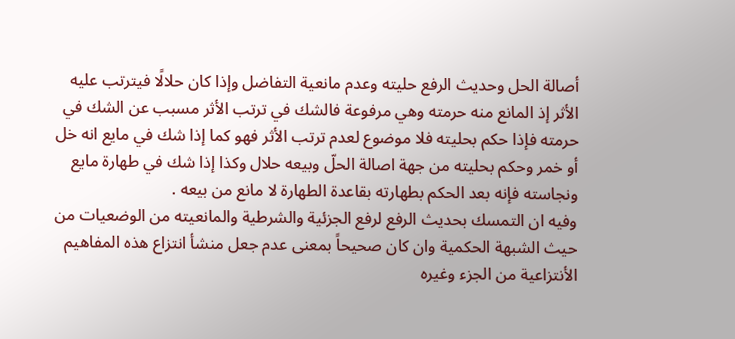أصالة الحل وحديث الرفع حليته وعدم مانعية التفاضل وإذا كان حلالًا فيترتب عليه الأثر إذ المانع منه حرمته وهي مرفوعة فالشك في ترتب الأثر مسبب عن الشك في حرمته فإذا حكم بحليته فلا موضوع لعدم ترتب الأثر فهو كما إذا شك في مايع انه خل أو خمر وحكم بحليته من جهة اصالة الحلّ وبيعه حلال وكذا إذا شك في طهارة مايع ونجاسته فإنه بعد الحكم بطهارته بقاعدة الطهارة لا مانع من بيعه .
وفيه ان التمسك بحديث الرفع لرفع الجزئية والشرطية والمانعيته من الوضعيات من حيث الشبهة الحكمية وان كان صحيحاً بمعنى عدم جعل منشأ انتزاع هذه المفاهيم الأنتزاعية من الجزء وغيره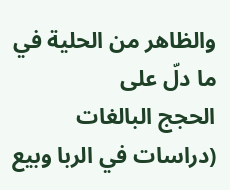والظاهر من الحلية في ما دلّ على
الحجج البالغات (دراسات في الربا وبيع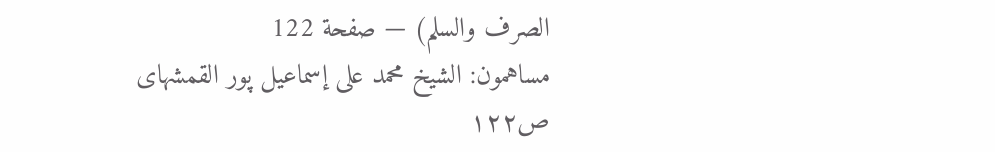الصرف والسلم) — صفحة 122
مساهمون: الشيخ محمد على إسماعيل پور القمشهاى
ص١٢٢